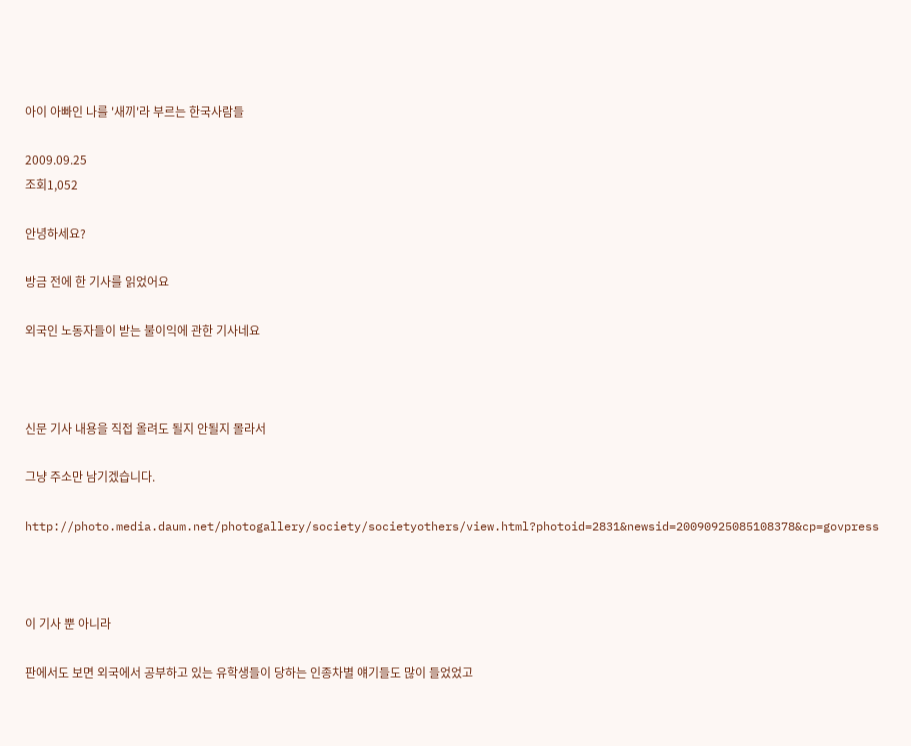아이 아빠인 나를 '새끼'라 부르는 한국사람들

2009.09.25
조회1,052

안녕하세요?

방금 전에 한 기사를 읽었어요

외국인 노동자들이 받는 불이익에 관한 기사네요



신문 기사 내용을 직접 올려도 될지 안될지 몰라서

그냥 주소만 남기겠습니다.

http://photo.media.daum.net/photogallery/society/societyothers/view.html?photoid=2831&newsid=20090925085108378&cp=govpress



이 기사 뿐 아니라

판에서도 보면 외국에서 공부하고 있는 유학생들이 당하는 인종차별 얘기들도 많이 들었었고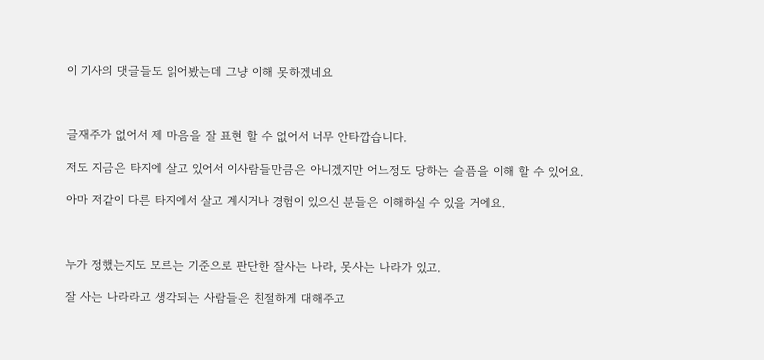이 기사의 댓글들도 읽어봤는데 그냥 이해 못하겠네요



글재주가 없어서 제 마음을 잘 표현 할 수 없어서 너무 안타깝습니다.

저도 지금은 타지에 살고 있어서 이사람들만큼은 아니겠지만 어느정도 당하는 슬픔을 이해 할 수 있어요.

아마 저같이 다른 타지에서 살고 계시거나 경험이 있으신 분들은 이해하실 수 있을 거에요.



누가 정했는지도 모르는 기준으로 판단한 잘사는 나라, 못사는 나라가 있고.

잘 사는 나라라고 생각되는 사람들은 친절하게 대해주고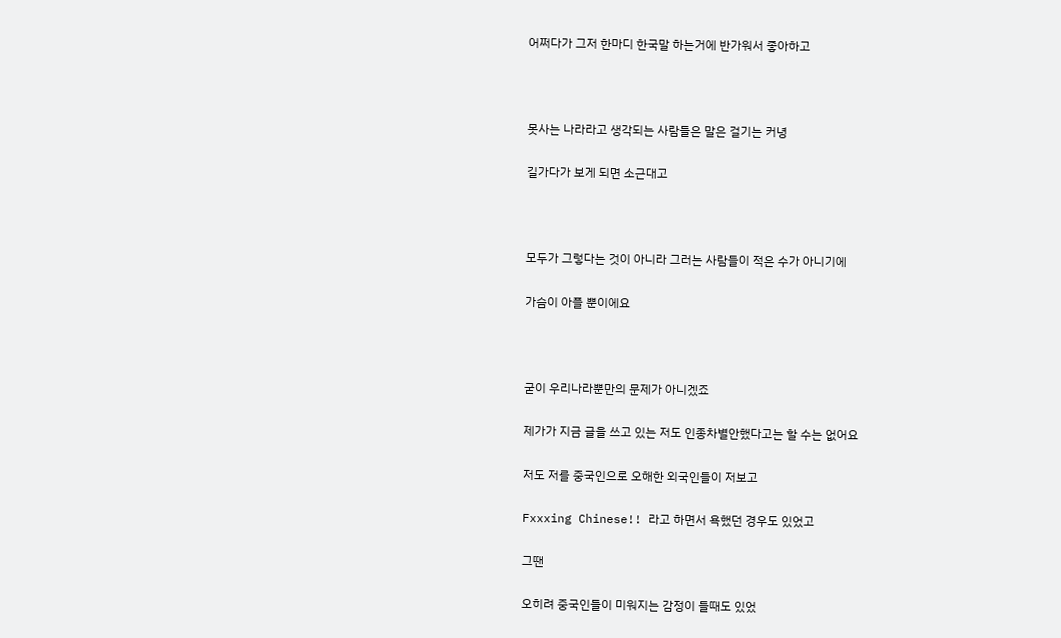어쩌다가 그저 한마디 한국말 하는거에 반가워서 좋아하고



못사는 나라라고 생각되는 사람들은 말은 걸기는 커녕

길가다가 보게 되면 소근대고



모두가 그렇다는 것이 아니라 그러는 사람들이 적은 수가 아니기에

가슴이 아플 뿐이에요



굳이 우리나라뿐만의 문제가 아니겠죠

제가가 지금 글을 쓰고 있는 저도 인종차별안했다고는 할 수는 없어요

저도 저를 중국인으로 오해한 외국인들이 저보고

Fxxxing Chinese!! 라고 하면서 욕했던 경우도 있었고

그땐

오히려 중국인들이 미워지는 감정이 들때도 있었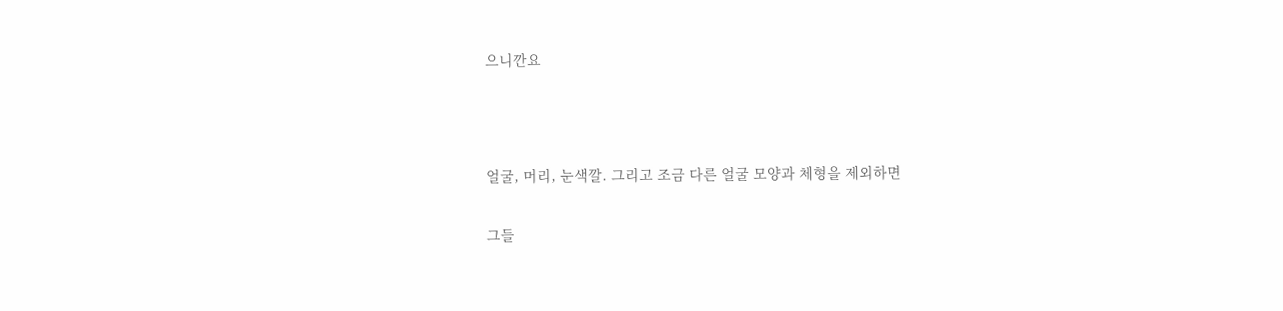으니깐요



얼굴, 머리, 눈색깔. 그리고 조금 다른 얼굴 모양과 체형을 제외하면

그들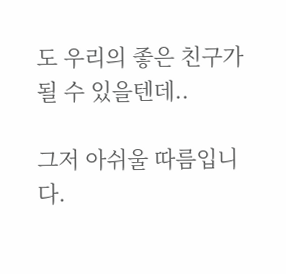도 우리의 좋은 친구가 될 수 있을텐데..

그저 아쉬울 따름입니다.